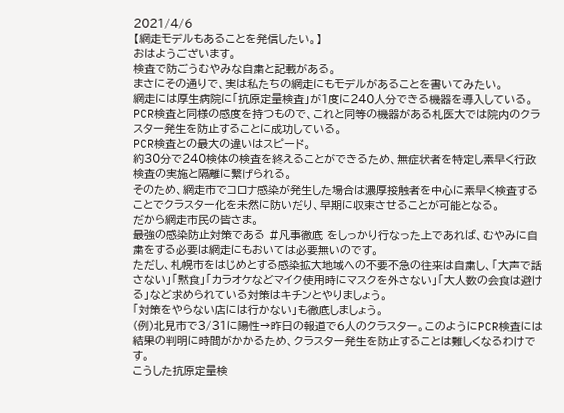2021/4/6
【網走モデルもあることを発信したい。】
おはようございます。
検査で防ごうむやみな自粛と記載がある。
まさにその通りで、実は私たちの網走にもモデルがあることを書いてみたい。
網走には厚生病院に「抗原定量検査」が1度に240人分できる機器を導入している。
PCR検査と同様の感度を持つもので、これと同等の機器がある札医大では院内のクラスター発生を防止することに成功している。
PCR検査との最大の違いはスピード。
約30分で240検体の検査を終えることができるため、無症状者を特定し素早く行政検査の実施と隔離に繋げられる。
そのため、網走市でコロナ感染が発生した場合は濃厚接触者を中心に素早く検査することでクラスター化を未然に防いだり、早期に収束させることが可能となる。
だから網走市民の皆さま。
最強の感染防止対策である #凡事徹底 をしっかり行なった上であれば、むやみに自粛をする必要は網走にもおいては必要無いのです。
ただし、札幌市をはじめとする感染拡大地域への不要不急の往来は自粛し、「大声で話さない」「黙食」「カラオケなどマイク使用時にマスクを外さない」「大人数の会食は避ける」など求められている対策はキチンとやりましょう。
「対策をやらない店には行かない」も徹底しましょう。
(例)北見市で3/31に陽性→昨日の報道で6人のクラスター。このようにPCR検査には結果の判明に時間がかかるため、クラスター発生を防止することは難しくなるわけです。
こうした抗原定量検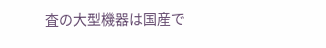査の大型機器は国産で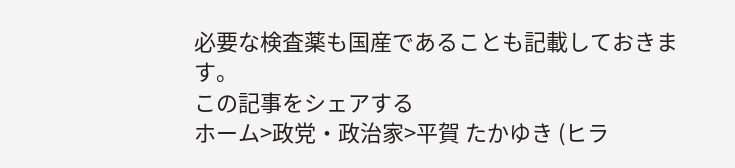必要な検査薬も国産であることも記載しておきます。
この記事をシェアする
ホーム>政党・政治家>平賀 たかゆき (ヒラ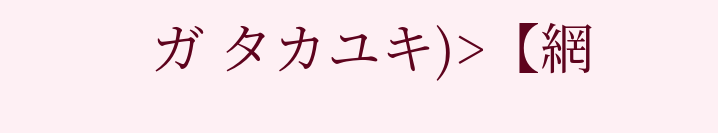ガ タカユキ)>【網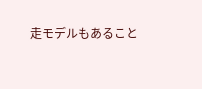走モデルもあること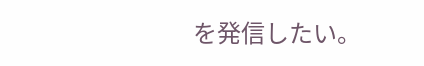を発信したい。